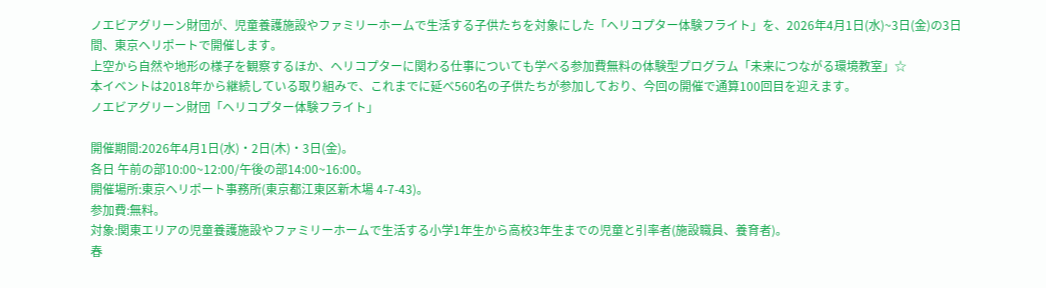ノエビアグリーン財団が、児童養護施設やファミリーホームで生活する子供たちを対象にした「ヘリコプター体験フライト」を、2026年4月1日(水)~3日(金)の3日間、東京ヘリポートで開催します。
上空から自然や地形の様子を観察するほか、ヘリコプターに関わる仕事についても学べる参加費無料の体験型プログラム「未来につながる環境教室」☆
本イベントは2018年から継続している取り組みで、これまでに延べ560名の子供たちが参加しており、今回の開催で通算100回目を迎えます。
ノエビアグリーン財団「ヘリコプター体験フライト」

開催期間:2026年4月1日(水)・2日(木)・3日(金)。
各日 午前の部10:00~12:00/午後の部14:00~16:00。
開催場所:東京ヘリポート事務所(東京都江東区新木場 4-7-43)。
参加費:無料。
対象:関東エリアの児童養護施設やファミリーホームで生活する小学1年生から高校3年生までの児童と引率者(施設職員、養育者)。
春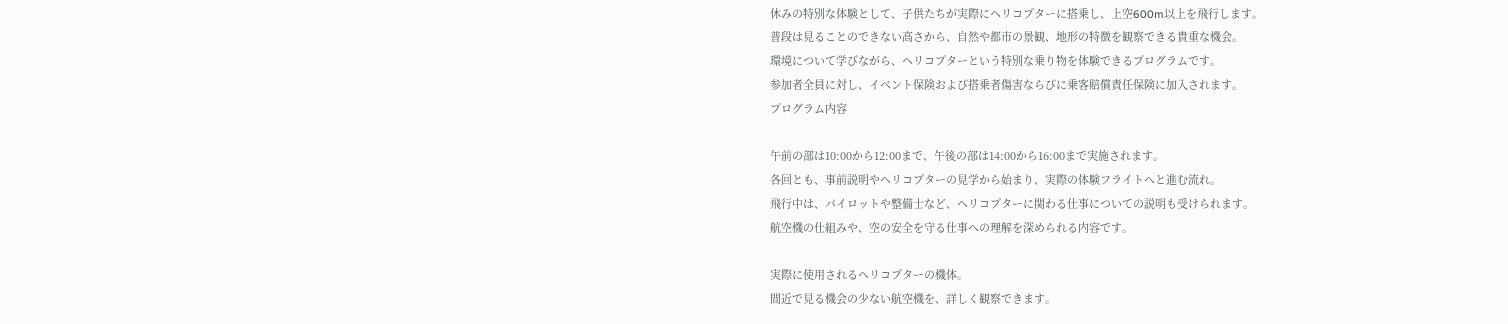休みの特別な体験として、子供たちが実際にヘリコプターに搭乗し、上空600m以上を飛行します。
普段は見ることのできない高さから、自然や都市の景観、地形の特徴を観察できる貴重な機会。
環境について学びながら、ヘリコプターという特別な乗り物を体験できるプログラムです。
参加者全員に対し、イベント保険および搭乗者傷害ならびに乗客賠償責任保険に加入されます。
プログラム内容

午前の部は10:00から12:00まで、午後の部は14:00から16:00まで実施されます。
各回とも、事前説明やヘリコプターの見学から始まり、実際の体験フライトへと進む流れ。
飛行中は、パイロットや整備士など、ヘリコプターに関わる仕事についての説明も受けられます。
航空機の仕組みや、空の安全を守る仕事への理解を深められる内容です。

実際に使用されるヘリコプターの機体。
間近で見る機会の少ない航空機を、詳しく観察できます。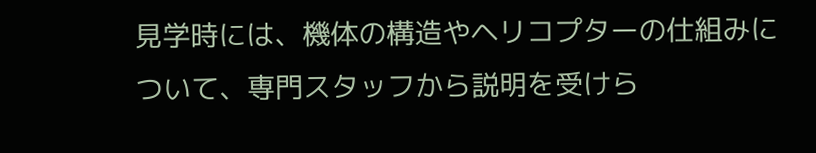見学時には、機体の構造やヘリコプターの仕組みについて、専門スタッフから説明を受けら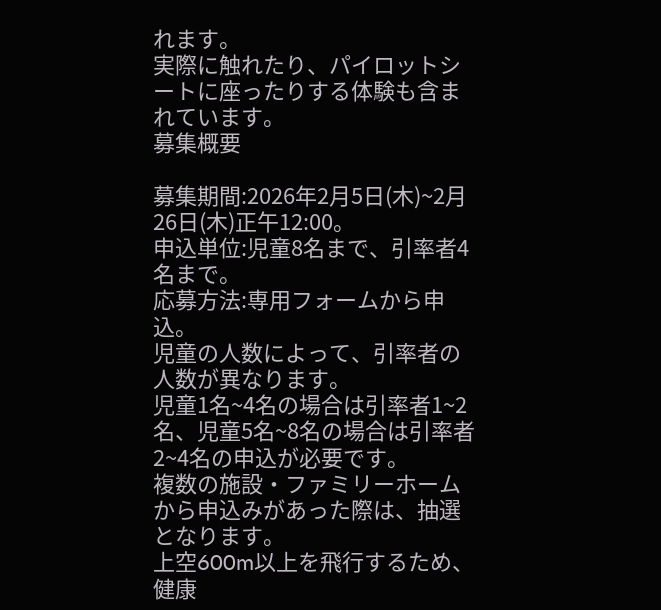れます。
実際に触れたり、パイロットシートに座ったりする体験も含まれています。
募集概要

募集期間:2026年2月5日(木)~2月26日(木)正午12:00。
申込単位:児童8名まで、引率者4名まで。
応募方法:専用フォームから申込。
児童の人数によって、引率者の人数が異なります。
児童1名~4名の場合は引率者1~2名、児童5名~8名の場合は引率者2~4名の申込が必要です。
複数の施設・ファミリーホームから申込みがあった際は、抽選となります。
上空600m以上を飛行するため、健康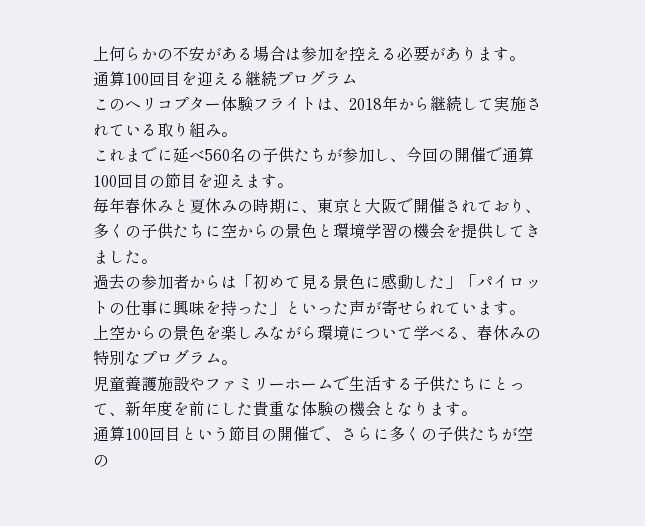上何らかの不安がある場合は参加を控える必要があります。
通算100回目を迎える継続プログラム
このヘリコプター体験フライトは、2018年から継続して実施されている取り組み。
これまでに延べ560名の子供たちが参加し、今回の開催で通算100回目の節目を迎えます。
毎年春休みと夏休みの時期に、東京と大阪で開催されており、多くの子供たちに空からの景色と環境学習の機会を提供してきました。
過去の参加者からは「初めて見る景色に感動した」「パイロットの仕事に興味を持った」といった声が寄せられています。
上空からの景色を楽しみながら環境について学べる、春休みの特別なプログラム。
児童養護施設やファミリーホームで生活する子供たちにとって、新年度を前にした貴重な体験の機会となります。
通算100回目という節目の開催で、さらに多くの子供たちが空の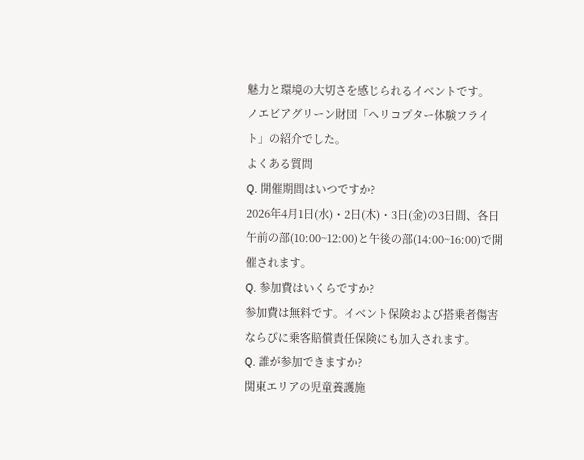魅力と環境の大切さを感じられるイベントです。
ノエビアグリーン財団「ヘリコプター体験フライト」の紹介でした。
よくある質問
Q. 開催期間はいつですか?
2026年4月1日(水)・2日(木)・3日(金)の3日間、各日午前の部(10:00~12:00)と午後の部(14:00~16:00)で開催されます。
Q. 参加費はいくらですか?
参加費は無料です。イベント保険および搭乗者傷害ならびに乗客賠償責任保険にも加入されます。
Q. 誰が参加できますか?
関東エリアの児童養護施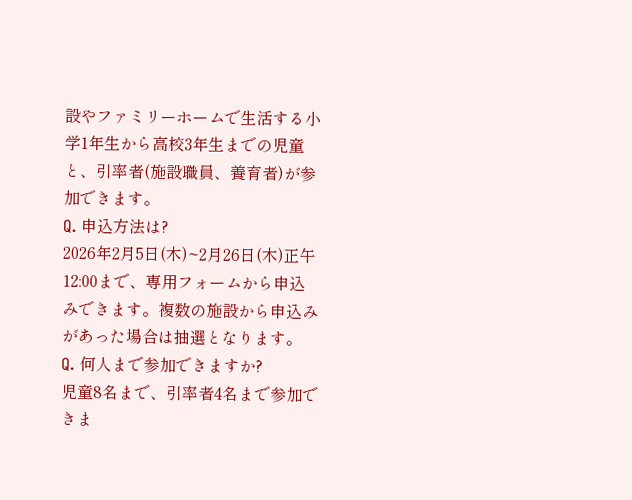設やファミリーホームで生活する小学1年生から高校3年生までの児童と、引率者(施設職員、養育者)が参加できます。
Q. 申込方法は?
2026年2月5日(木)~2月26日(木)正午12:00まで、専用フォームから申込みできます。複数の施設から申込みがあった場合は抽選となります。
Q. 何人まで参加できますか?
児童8名まで、引率者4名まで参加できま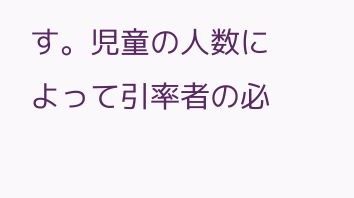す。児童の人数によって引率者の必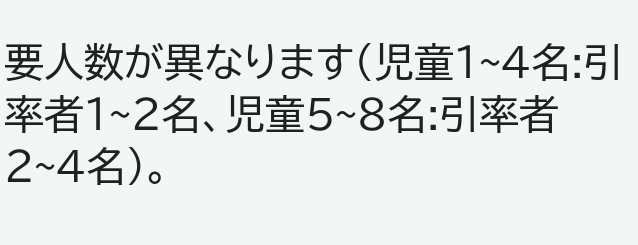要人数が異なります(児童1~4名:引率者1~2名、児童5~8名:引率者2~4名)。